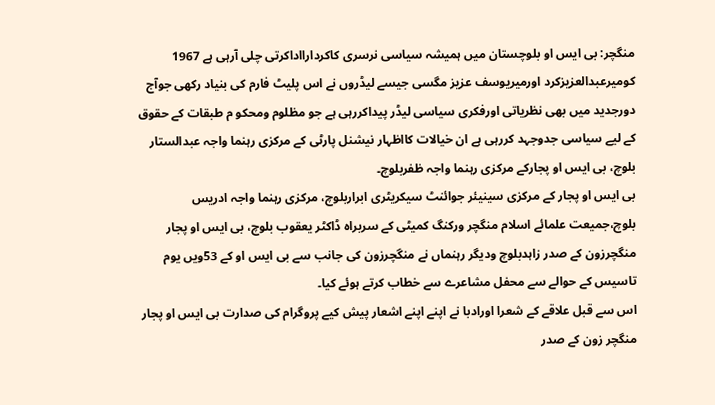منگچر: بی ایس او بلوچستان میں ہمیشہ سیاسی نرسری کاکردارااداکرتی چلی آرہی ہے 1967 کومیرعبدالعزیزکرد اورمیریوسف عزیز مگسی جیسے لیڈروں نے اس پلیٹ فارم کی بنیاد رکھی جوآج دورجدید میں بھی نظریاتی اورفکری سیاسی لیڈر پیداکررہی ہے جو مظلوم ومحکو م طبقات کے حقوق کے لیے سیاسی جدوجہد کررہی ہے ان خیالات کااظہار نیشنل پارٹی کے مرکزی رہنما واجہ عبدالستار بلوچ، بی ایس او پجارکے مرکزی رہنما واجہ ظفربلوچ۔
بی ایس او پجار کے مرکزی سینیئر جوائنٹ سیکریٹری ابراربلوچ، مرکزی رہنما واجہ ادریس بلوچ،جمیعت علمائے اسلام منگچر ورکنگ کمیٹی کے سربراہ ڈاکٹر یعقوب بلوچ، بی ایس او پجار منگچرزون کے صدر زاہدبلوچ ودیگر رہنماں نے منگچرزون کی جانب سے بی ایس او کے 53ویں یوم تاسیس کے حوالے سے محفل مشاعرے سے خطاب کرتے ہوئے کیا۔
اس سے قبل علاقے کے شعرا اورادبا نے اپنے اپنے اشعار پیش کیے پروگرام کی صدارت بی ایس او پجار منگچر زون کے صدر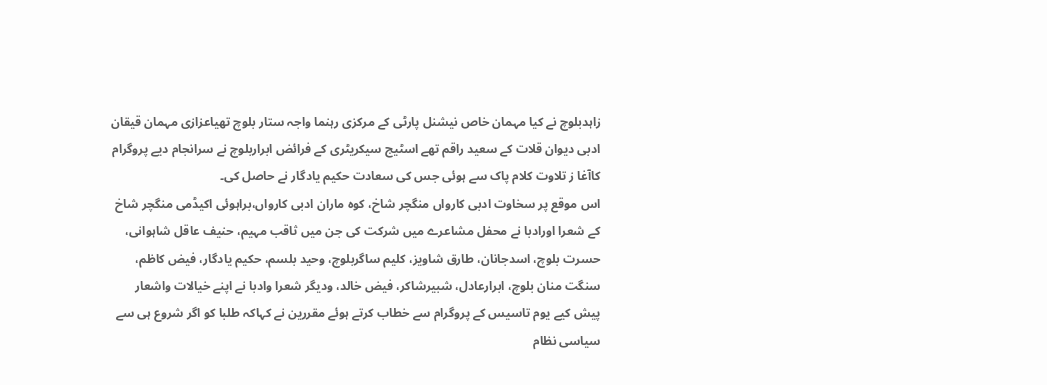زاہدبلوچ نے کیا مہمان خاص نیشنل پارٹی کے مرکزی رہنما واجہ ستار بلوچ تھیاعزازی مہمان قیقان ادبی دیوان قلات کے سعید راقم تھے اسٹیج سیکریٹری کے فرائض ابراربلوچ نے سرانجام دیے پروگرام کاآغا ز تلاوت کلام پاک سے ہوئی جس کی سعادت حکیم یادگار نے حاصل کی۔
اس موقع پر سخاوت ادبی کارواں منگچر شاخ، کوہ ماران ادبی کارواں،براہوئی اکیڈمی منگچر شاخ کے شعرا اورادبا نے محفل مشاعرے میں شرکت کی جن میں ثاقب مہیم، حنیف عاقل شاہوانی، حسرت بلوچ، اسدجانان، طارق شاویز، کلیم ساگربلوچ، وحید بلسم، حکیم یادگار، فیض کاظم، سنگت منان بلوچ، ابرارعادل، شبیرشاکر، فیض خالد، ودیگر شعرا وادبا نے اپنے خیالات واشعار پیش کیے یوم تاسیس کے پروگرام سے خطاب کرتے ہوئے مقررین نے کہاکہ طلبا کو اگر شروع ہی سے سیاسی نظام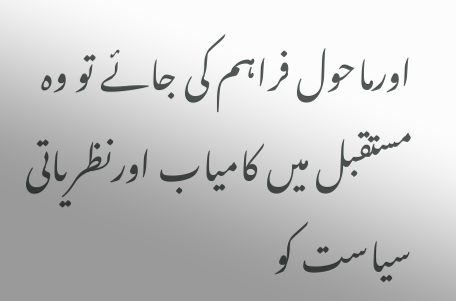اورماحول فراہم کی جائے تو وہ مستقبل میں کامیاب اورنظریاتی سیاست کو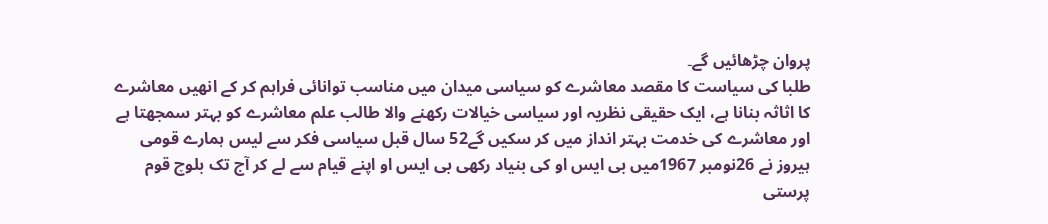پروان چڑھائیں گے۔
طلبا کی سیاست کا مقصد معاشرے کو سیاسی میدان میں مناسب توانائی فراہم کر کے انھیں معاشرے کا اثاثہ بنانا ہے، ایک حقیقی نظریہ اور سیاسی خیالات رکھنے والا طالب علم معاشرے کو بہتر سمجھتا ہے اور معاشرے کی خدمت بہتر انداز میں کر سکیں گے52 سال قبل سیاسی فکر سے لیس ہمارے قومی ہیروز نے 26نومبر 1967میں بی ایس او کی بنیاد رکھی بی ایس او اپنے قیام سے لے کر آج تک بلوچ قوم پرستی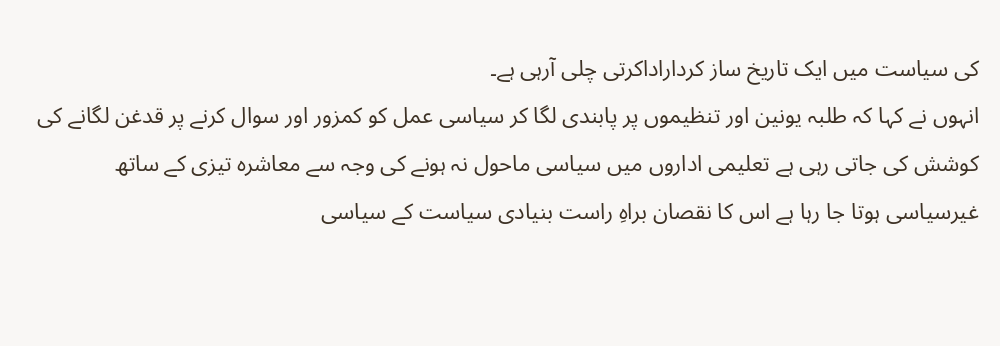کی سیاست میں ایک تاریخ ساز کرداراداکرتی چلی آرہی ہے۔
انہوں نے کہا کہ طلبہ یونین اور تنظیموں پر پابندی لگا کر سیاسی عمل کو کمزور اور سوال کرنے پر قدغن لگانے کی کوشش کی جاتی رہی ہے تعلیمی اداروں میں سیاسی ماحول نہ ہونے کی وجہ سے معاشرہ تیزی کے ساتھ غیرسیاسی ہوتا جا رہا ہے اس کا نقصان براہِ راست بنیادی سیاست کے سیاسی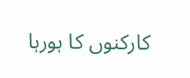کارکنوں کا ہورہا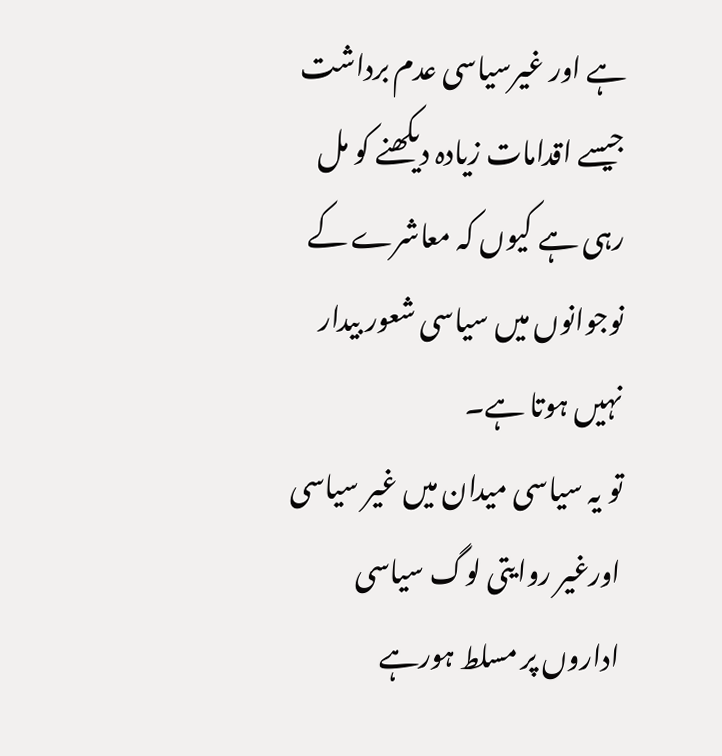ہے اور غیرسیاسی عدم برداشت جیسے اقدامات زیادہ دیکھنے کو مل رہی ہے کیوں کہ معاشرے کے نوجوانوں میں سیاسی شعور بیدار نہیں ہوتا ہے۔
تو یہ سیاسی میدان میں غیر سیاسی اورغیر روایتی لوگ سیاسی اداروں پر مسلط ہورہے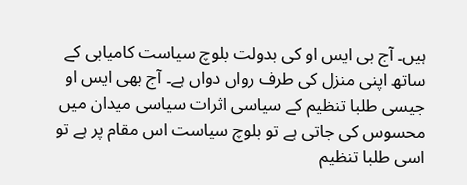ہیں۔ آج بی ایس او کی بدولت بلوچ سیاست کامیابی کے ساتھ اپنی منزل کی طرف رواں دواں ہے۔ آج بھی ایس او جیسی طلبا تنظیم کے سیاسی اثرات سیاسی میدان میں محسوس کی جاتی ہے تو بلوچ سیاست اس مقام پر ہے تو اسی طلبا تنظیم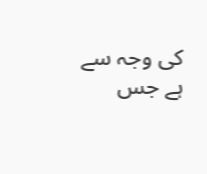کی وجہ سے ہے جس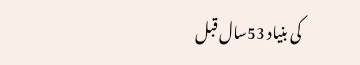کی بنیاد 53سال قبل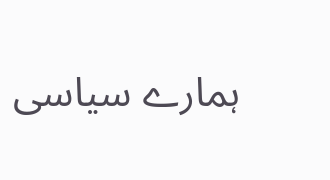ہمارے سیاسی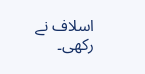اسلاف نے رکھی۔